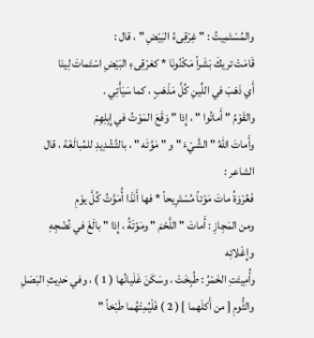والمُسْتَمِيتُ : " غِرْقِىءُ البَيْضِ " ، قال :
قَامَتْ تريكَ بَشَراً مَكْنُونَا * كغرْقِىءِ البَيْضِ اسْتَماتَ لِينَا
أَي ذَهَبَ في اللِّينِ كُلَّ مَذْهَبٍ ، كما سَيَأْتِي .
والقَوْمُ " أَماتُوا " ، إِذا " وَقَعَ المَوْتُ في إِبِلِهِمْ
وأَماتَ اللهُ " الشَّيْءَ " و " مَوَّتَه " ، بالتَّشْدِيدِ للمُبالَغَة ، قال الشاعر :
فَعُرْوَةُ ماتَ مَوْتاً مُسْتَرِيحاً * فها أَنَذَا أُمَوَّتُ كُلَّ يوْمِ
ومن المَجِازِ : أَماتَ " اللَّحْمَ " ومَوّتَةُ ، إِذا " بالَغَ في نُضْجِهِ وإِغْلائِه
وأُمِيتَتِ الخَمْرُ : طُبِخَتْ ، وسَكَنَ غَلَيانُها ( 1 ) ، وفي حَدِيثِ البَصَلِ والثُّومِ [ من أَكلَهما ] ( 2 ) فَلْيُمِتْهُما طَبْخاً "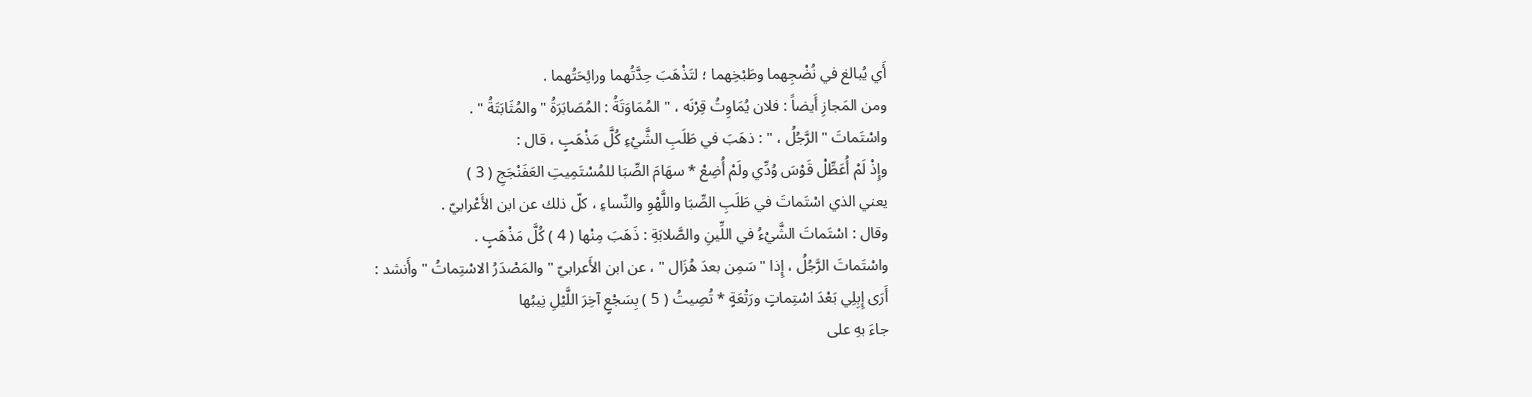أَي يُبالغ في نُضْجِهما وطَبْخِهما ؛ لتَذْهَبَ حِدَّتُهما ورائِحَتُهما .
ومن المَجازِ أَيضاً : فلان يُمَاوِتُ قِرْنَه ، " المُمَاوَتَةُ : المُصَابَرَةُ " والمُثَابَتَةُ " .
واسْتَماتَ " الرَّجُلُ ، " : ذهَبَ في طَلَبِ الشَّيْءِ كُلَّ مَذْهَبٍ ، قال :
وإِذْ لَمْ أُعَطِّلْ قَوْسَ وُدِّي ولَمْ أُضِعْ * سهَامَ الصِّبَا للمُسْتَمِيتِ العَفَنْجَجِ ( 3 )
يعني الذي اسْتَماتَ في طَلَبِ الصِّبَا واللَّهْوِ والنِّساءِ ، كلّ ذلك عن ابن الأَعْرابيّ .
وقال : اسْتَماتَ الشَّيْءُ في اللِّينِ والصَّلابَةِ : ذَهَبَ مِنْها ( 4 ) كُلَّ مَذْهَبٍ .
واسْتَماتَ الرَّجُلُ ، إِذا " سَمِن بعدَ هُزَال " ، عن ابن الأَعرابيّ " والمَصْدَرُ الاسْتِماتُ " وأَنشد :
أَرَى إِبِلِي بَعْدَ اسْتِماتٍ ورَتْعَةٍ * تُصِيتُ ( 5 ) بِسَجْعٍ آخِرَ اللَّيْلِ نِيبُها
جاءَ بهِ على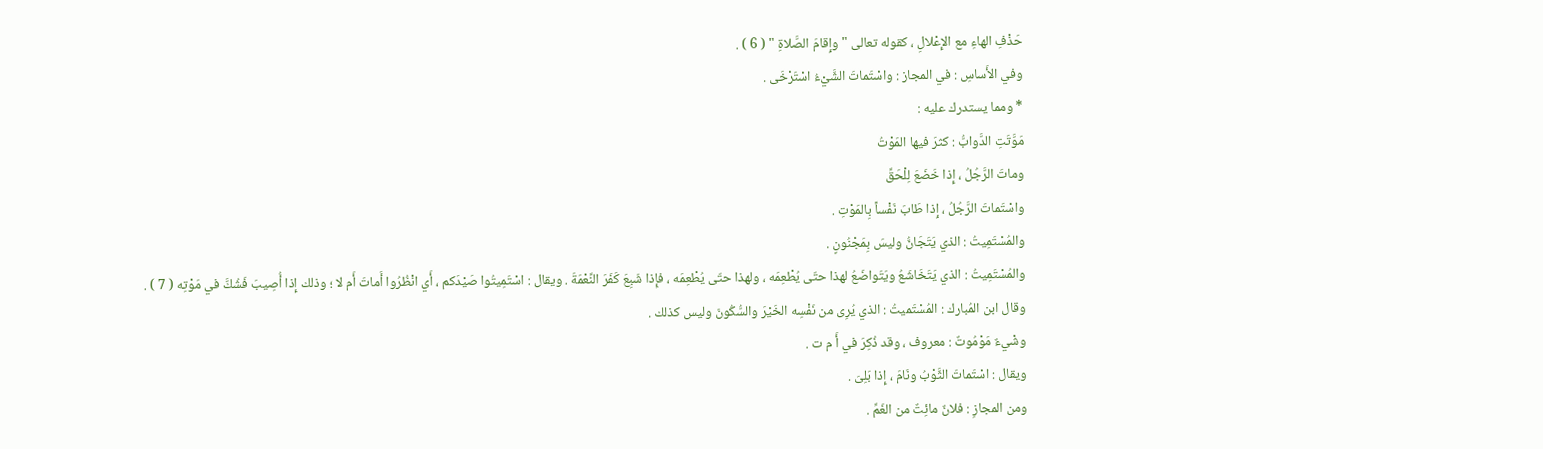حَذْفِ الهاءِ مع الإِعْلالِ ، كقوله تعالى " وإِقامَ الصَّلاةِ " ( 6 ) .
وفي الأَساسِ : في المجاز : واسْتَماتَ الشَّيْءُ اسْتَرْخَى .
* ومما يستدرك عليه :
مَوَّتَتِ الدَّوابُّ : كثرَ فيها المَوْتُ
وماتَ الرَّجُلُ ، إِذا خَضَعَ لِلْحَقِّ
واسْتَماتَ الرَّجُلُ ، إِذا طَابَ نَفْساً بِالمَوْتِ .
والمُسْتَمِيتُ : الذي يَتَجَانُّ وليسَ بِمَجْنُونٍ .
والمُسْتَمِيتُ : الذي يَتَخَاشَعُ ويَتَواضَعُ لهذا حتّى يُطْعِمَه ، ولهذا حتّى يُطْعِمَه ، فإِذا شَبِعَ كَفَرَ النِّعْمَةَ . ويقال : اسْتَمِيتُوا صَيْدَكم ، أَي انْظُرُوا أَماتَ أَم لا ؛ وذلك إِذا أُصِيبَ فَشُكَّ في مَوْتِه ( 7 ) .
وقال ابن المُبارك : المُسْتَميتُ : الذي يُرِى من نَفْسِه الخَيْرَ والسُّكُونَ وليس كذلك .
وشْيءٌ مَوْمُوتٌ : معروف ، وقد ذُكِرَ في أَ م ت .
ويقال : اسْتَماتَ الثَّوْبُ ونَامَ ، إِذا بَلِىَ .
ومن المجازِ : فلانٌ مائِتٌ من الغَمِّ .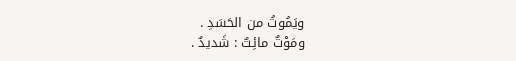ويَمُوتُ من الحَسَدِ .
ومَوْتٌ مائِتٌ : شَديدٌ .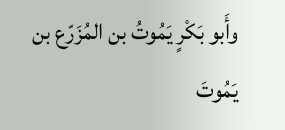وأَبو بَكْرٍ يَمُوتُ بن المُزَرّع بن يَمُوتَ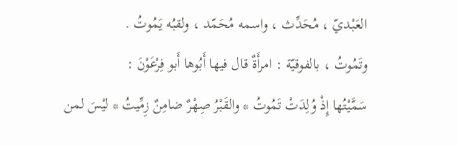العَبْديّ ، مُحَدِّث ، واسمه مُحَمّد ، ولقبُه يَمُوتُ .
وتَمُوتُ ، بالفوقيّة : امرأَةٌ قال فيها أَبُوها أَبو فِرْعَوْنَ :
سَمَّيْتُها إِذْ وُلِدَتْ تَمُوتُ * والقَبْرُ صِهْرٌ ضامِنٌ زِمِّيتُ * ليْسَ لمن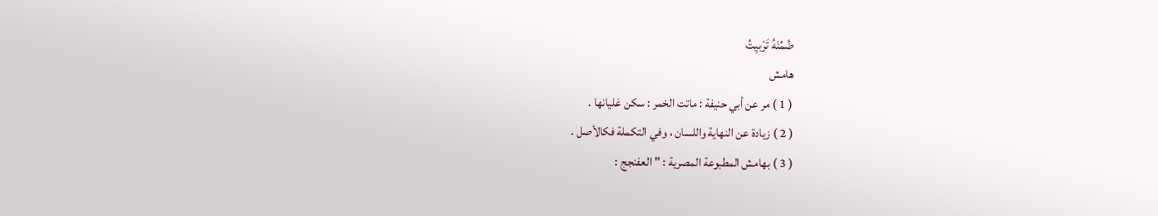ضُمِّنَهُ تَرْبيِتُ
هامش
( 1 ) مر عن أبي حنيفة : ماتت الخمر : سكن غليانها .
( 2 ) زيادة عن النهاية واللسان ، وفي التكملة فكالأصل .
( 3 ) بهامش المطبوعة المصرية : " العفنجج :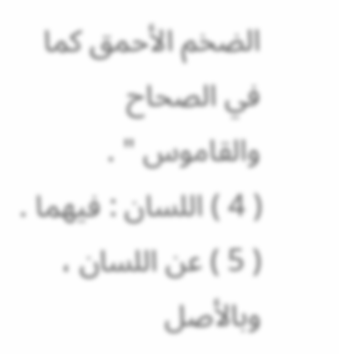الضخم الأحمق كما في الصحاح والقاموس " .
( 4 ) اللسان : فيهما .
( 5 ) عن اللسان ، وبالأصل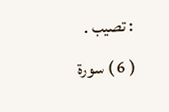: تصيب .
( 6 ) سورة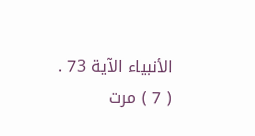الأنبياء الآية 73 .
( 7 ) مرت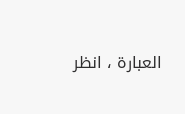العبارة ، انظر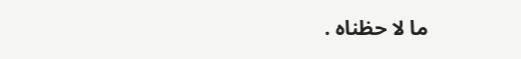ما لا حظناه .